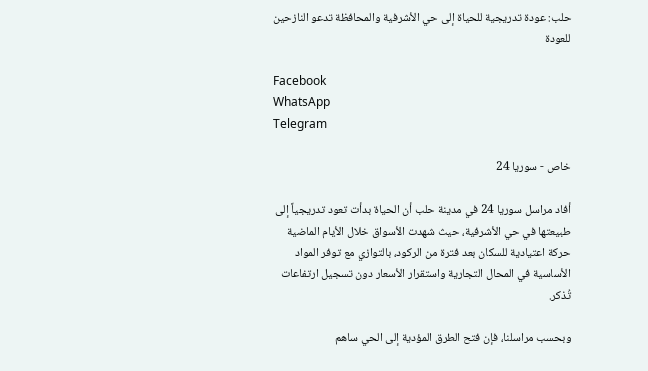حلب: عودة تدريجية للحياة إلى حي الأشرفية والمحافظة تدعو النازحين للعودة

Facebook
WhatsApp
Telegram

خاص - سوريا 24

أفاد مراسل سوريا 24 في مدينة حلب أن الحياة بدأت تعود تدريجياً إلى طبيعتها في حي الأشرفية، حيث شهدت الأسواق خلال الأيام الماضية حركة اعتيادية للسكان بعد فترة من الركود، بالتوازي مع توفر المواد الأساسية في المحال التجارية واستقرار الأسعار دون تسجيل ارتفاعات تُذكر.

وبحسب مراسلنا، فإن فتح الطرق المؤدية إلى الحي ساهم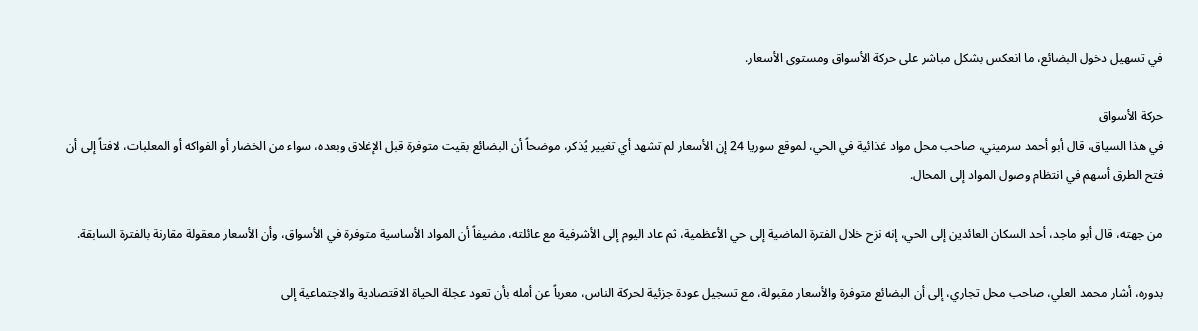في تسهيل دخول البضائع، ما انعكس بشكل مباشر على حركة الأسواق ومستوى الأسعار.

حركة الأسواق
في هذا السياق، قال أبو أحمد سرميني، صاحب محل مواد غذائية في الحي، لموقع سوريا 24 إن الأسعار لم تشهد أي تغيير يُذكر، موضحاً أن البضائع بقيت متوفرة قبل الإغلاق وبعده، سواء من الخضار أو الفواكه أو المعلبات، لافتاً إلى أن فتح الطرق أسهم في انتظام وصول المواد إلى المحال.

من جهته، قال أبو ماجد، أحد السكان العائدين إلى الحي، إنه نزح خلال الفترة الماضية إلى حي الأعظمية، ثم عاد اليوم إلى الأشرفية مع عائلته، مضيفاً أن المواد الأساسية متوفرة في الأسواق، وأن الأسعار معقولة مقارنة بالفترة السابقة.

بدوره، أشار محمد العلي، صاحب محل تجاري، إلى أن البضائع متوفرة والأسعار مقبولة، مع تسجيل عودة جزئية لحركة الناس، معرباً عن أمله بأن تعود عجلة الحياة الاقتصادية والاجتماعية إلى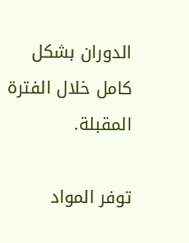الدوران بشكل كامل خلال الفترة المقبلة.

توفر المواد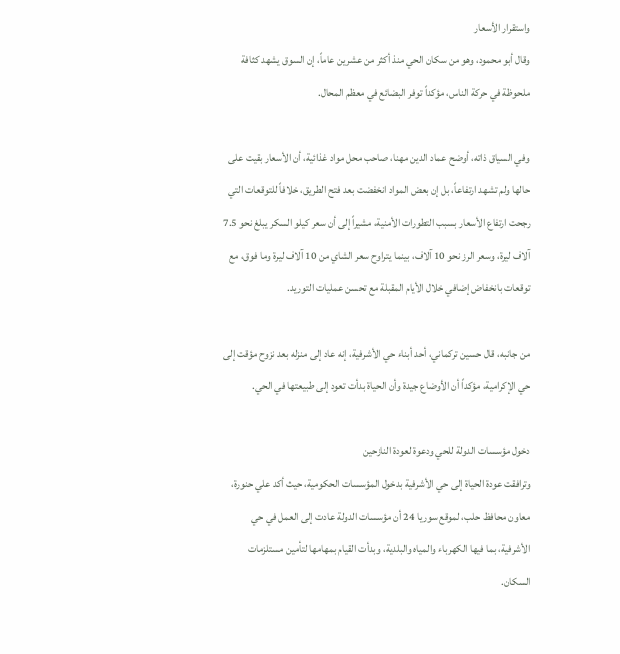واستقرار الأسعار
وقال أبو محمود، وهو من سكان الحي منذ أكثر من عشرين عاماً، إن السوق يشهد كثافة ملحوظة في حركة الناس، مؤكداً توفر البضائع في معظم المحال.

وفي السياق ذاته، أوضح عماد الدين مهنا، صاحب محل مواد غذائية، أن الأسعار بقيت على حالها ولم تشهد ارتفاعاً، بل إن بعض المواد انخفضت بعد فتح الطريق، خلافاً للتوقعات التي رجحت ارتفاع الأسعار بسبب التطورات الأمنية، مشيراً إلى أن سعر كيلو السكر يبلغ نحو 7.5 آلاف ليرة، وسعر الرز نحو 10 آلاف، بينما يتراوح سعر الشاي من 10 آلاف ليرة وما فوق، مع توقعات بانخفاض إضافي خلال الأيام المقبلة مع تحسن عمليات التوريد.

من جانبه، قال حسين تركماني، أحد أبناء حي الأشرفية، إنه عاد إلى منزله بعد نزوح مؤقت إلى حي الإكرامية، مؤكداً أن الأوضاع جيدة وأن الحياة بدأت تعود إلى طبيعتها في الحي.

دخول مؤسسات الدولة للحي ودعوة لعودة النازحين
وترافقت عودة الحياة إلى حي الأشرفية بدخول المؤسسات الحكومية، حيث أكد علي حنورة، معاون محافظ حلب، لموقع سوريا 24 أن مؤسسات الدولة عادت إلى العمل في حي الأشرفية، بما فيها الكهرباء والمياه والبلدية، وبدأت القيام بمهامها لتأمين مستلزمات السكان.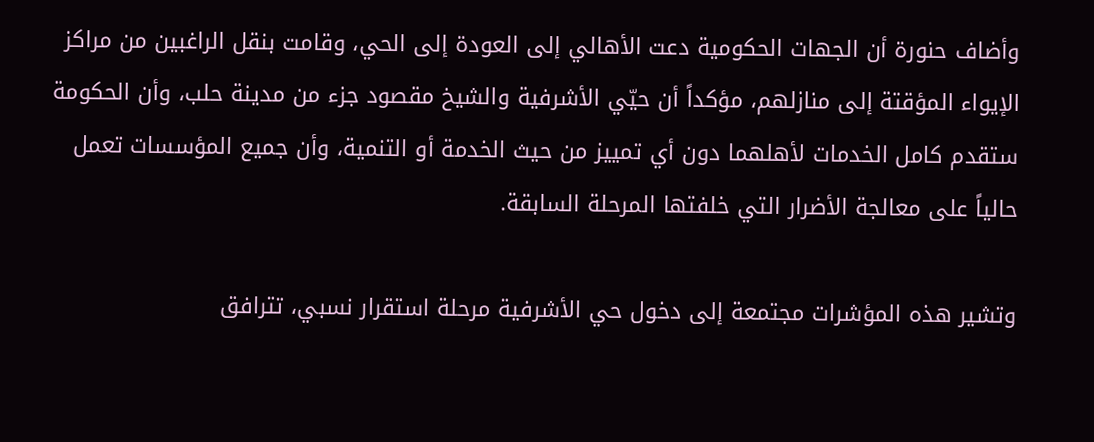وأضاف حنورة أن الجهات الحكومية دعت الأهالي إلى العودة إلى الحي، وقامت بنقل الراغبين من مراكز الإيواء المؤقتة إلى منازلهم، مؤكداً أن حيّي الأشرفية والشيخ مقصود جزء من مدينة حلب، وأن الحكومة ستقدم كامل الخدمات لأهلهما دون أي تمييز من حيث الخدمة أو التنمية، وأن جميع المؤسسات تعمل حالياً على معالجة الأضرار التي خلفتها المرحلة السابقة.

وتشير هذه المؤشرات مجتمعة إلى دخول حي الأشرفية مرحلة استقرار نسبي، تترافق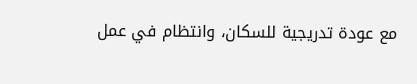مع عودة تدريجية للسكان، وانتظام في عمل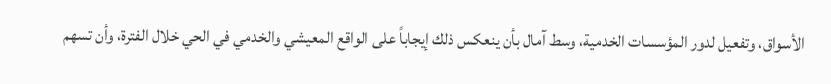الأسواق، وتفعيل لدور المؤسسات الخدمية، وسط آمال بأن ينعكس ذلك إيجاباً على الواقع المعيشي والخدمي في الحي خلال الفترة، وأن تسهم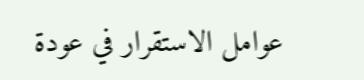عوامل الاستقرار في عودة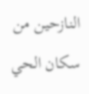النازحين من سكان الحي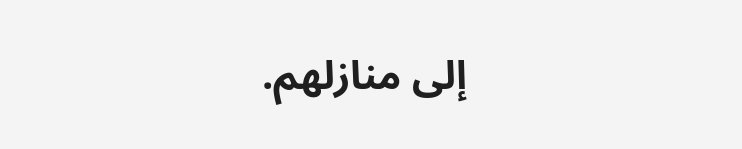إلى منازلهم.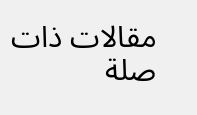مقالات ذات صلة